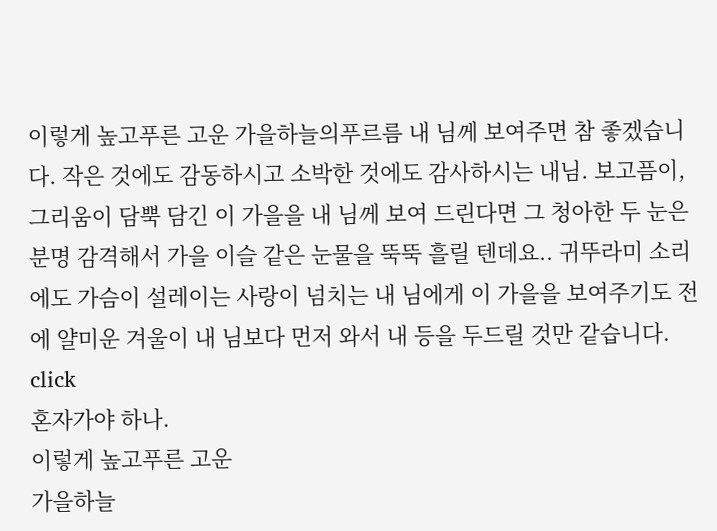이렇게 높고푸른 고운 가을하늘의푸르름 내 님께 보여주면 참 좋겠습니다. 작은 것에도 감동하시고 소박한 것에도 감사하시는 내님. 보고픔이, 그리움이 담뿍 담긴 이 가을을 내 님께 보여 드린다면 그 청아한 두 눈은 분명 감격해서 가을 이슬 같은 눈물을 뚝뚝 흘릴 텐데요.. 귀뚜라미 소리에도 가슴이 설레이는 사랑이 넘치는 내 님에게 이 가을을 보여주기도 전에 얄미운 겨울이 내 님보다 먼저 와서 내 등을 두드릴 것만 같습니다. click
혼자가야 하나.
이렇게 높고푸른 고운
가을하늘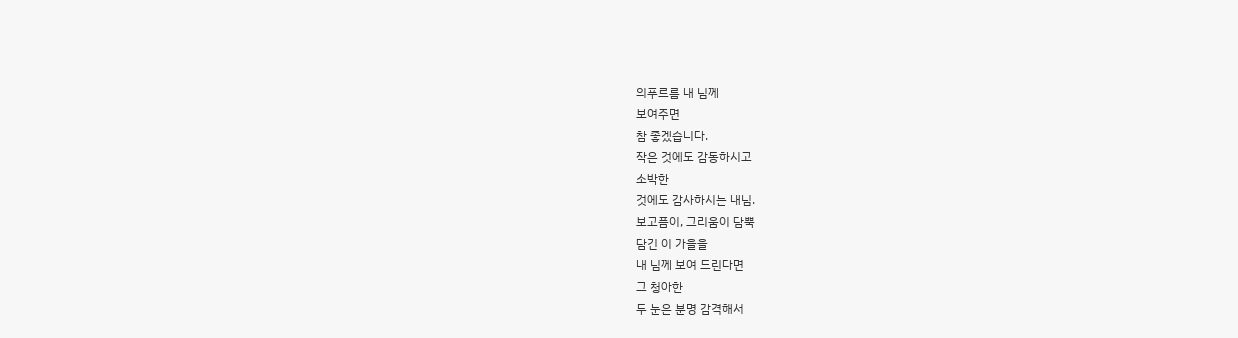의푸르름 내 님께
보여주면
참 좋겠습니다.
작은 것에도 감동하시고
소박한
것에도 감사하시는 내님.
보고픔이, 그리움이 담뿍
담긴 이 가을을
내 님께 보여 드린다면
그 청아한
두 눈은 분명 감격해서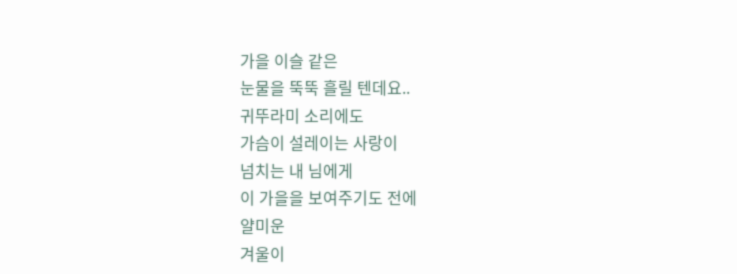가을 이슬 같은
눈물을 뚝뚝 흘릴 텐데요..
귀뚜라미 소리에도
가슴이 설레이는 사랑이
넘치는 내 님에게
이 가을을 보여주기도 전에
얄미운
겨울이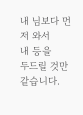내 님보다 먼저 와서
내 등을
두드릴 것만 같습니다.